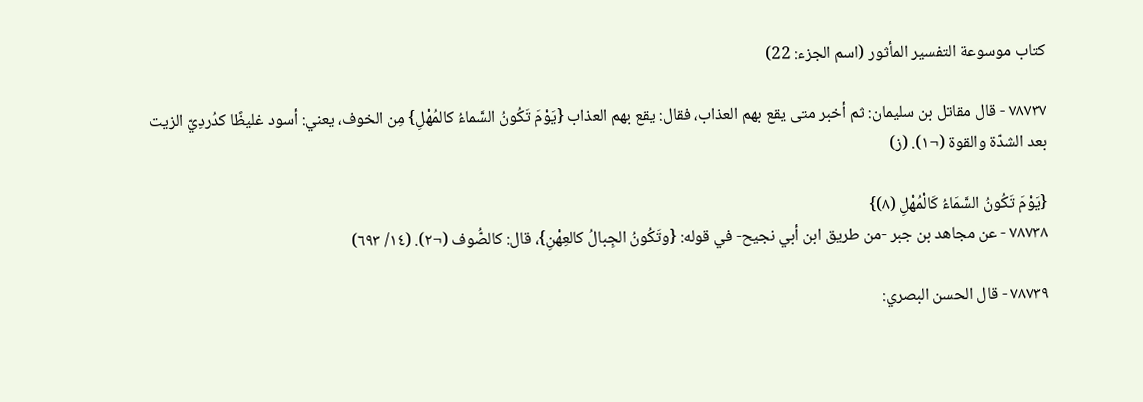كتاب موسوعة التفسير المأثور (اسم الجزء: 22)

٧٨٧٣٧ - قال مقاتل بن سليمان: ثم أخبر متى يقع بهم العذاب، فقال: يقع بهم العذاب {يَوْمَ تَكُونُ السَّماءُ كالمُهْلِ} مِن الخوف، يعني: أسود غليظًا كدُردِيّ الزيت بعد الشدّة والقوة (¬١). (ز)

{يَوْمَ تَكُونُ السَّمَاءُ كَالْمُهْلِ (٨)}
٧٨٧٣٨ - عن مجاهد بن جبر -من طريق ابن أبي نجيح- في قوله: {وتَكُونُ الجِبالُ كالعِهْنِ}، قال: كالصُّوف (¬٢). (١٤/ ٦٩٣)

٧٨٧٣٩ - قال الحسن البصري: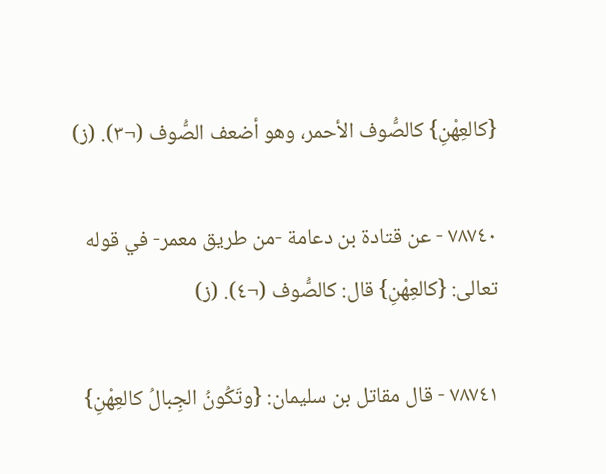{كالعِهْنِ} كالصُّوف الأحمر، وهو أضعف الصُّوف (¬٣). (ز)

٧٨٧٤٠ - عن قتادة بن دعامة -من طريق معمر- في قوله تعالى: {كالعِهْنِ} قال: كالصُّوف (¬٤). (ز)

٧٨٧٤١ - قال مقاتل بن سليمان: {وتَكُونُ الجِبالُ كالعِهْنِ}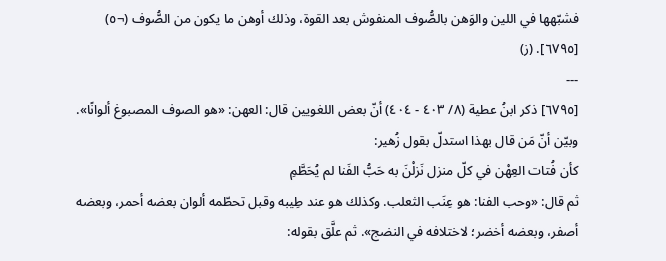فشبّهها في اللين والوَهن بالصُّوف المنفوش بعد القوة، وذلك أوهن ما يكون من الصُّوف (¬٥) [٦٧٩٥]. (ز)
---
[٦٧٩٥] ذكر ابنُ عطية (٨/ ٤٠٣ - ٤٠٤) أنّ بعض اللغويين قال: العهن: «هو الصوف المصبوغ ألوانًا». وبيّن أنّ مَن قال بهذا استدلّ بقول زُهير:
كأن فُتات العِهْن في كلّ منزل نَزلْنَ به حَبُّ الفَنا لم يُحَطَّمِ
ثم قال: «وحب الفنا: هو عِنَب الثعلب. وكذلك هو عند طِيبه وقبل تحطّمه ألوان بعضه أحمر، وبعضه أصفر، وبعضه أخضر؛ لاختلافه في النضج». ثم علَّق بقوله: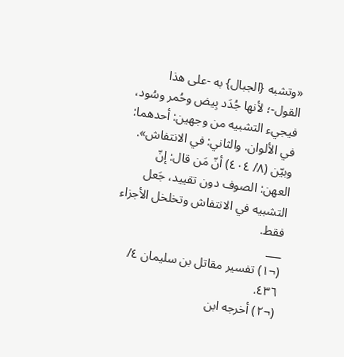«وتشبه {الجبال} به -على هذا القول-؛ لأنها جُدَد بِيض وحُمر وسُود، فيجيء التشبيه من وجهين: أحدهما: في الألوان. والثاني: في الانتفاش». وبيّن (٨/ ٤٠٤) أنّ مَن قال: إنّ العهن: الصوف دون تقييد، جَعل التشبيه في الانتفاش وتخلخل الأجزاء فقط.
___
(¬١) تفسير مقاتل بن سليمان ٤/ ٤٣٦.
(¬٢) أخرجه ابن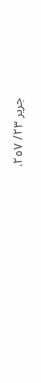جرير ٢٣/ ٢٥٧.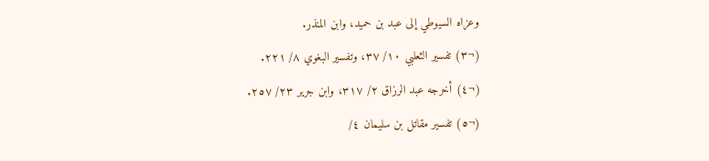وعزاه السيوطي إلى عبد بن حميد، وابن المنذر.
(¬٣) تفسير الثعلبي ١٠/ ٣٧، وتفسير البغوي ٨/ ٢٢١.
(¬٤) أخرجه عبد الرزاق ٢/ ٣١٧، وابن جرير ٢٣/ ٢٥٧.
(¬٥) تفسير مقاتل بن سليمان ٤/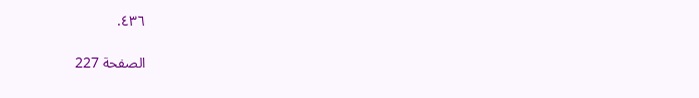٤٣٦.

الصفحة 227